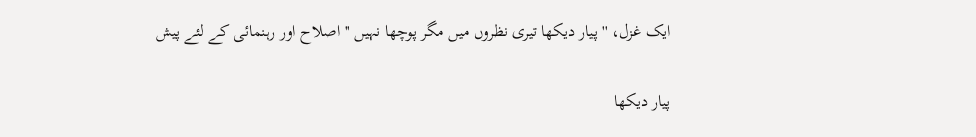ایک غزل، '' پیار دیکھا تیری نظروں میں مگر پوچھا نہیں '' اصلاح اور رہنمائی کے لئے پیش

پیار دیکھا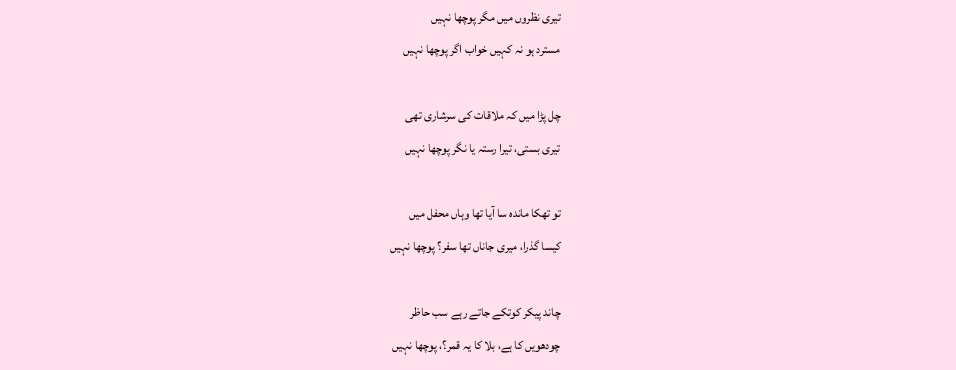تیری نظروں میں مگر پوچھا نہیں
مسترد ہو نہ کہیں خواب اگر پوچھا نہیں

چل پڑا میں کہ ملاقات کی سرشاری تھی
تیری بستی، تیرا رستہ یا نگر پوچھا نہیں

تو تھکا ماندہ سا آیا تھا وہاں محفل میں
کیسا گذرا، میری جاناں تھا سفر؟ پوچھا نہیں

چاند پیکر کوتکے جاتے رہے سب حاظر
چودھویں کا ہے، بلا کا یہ قمر؟، پوچھا نہیں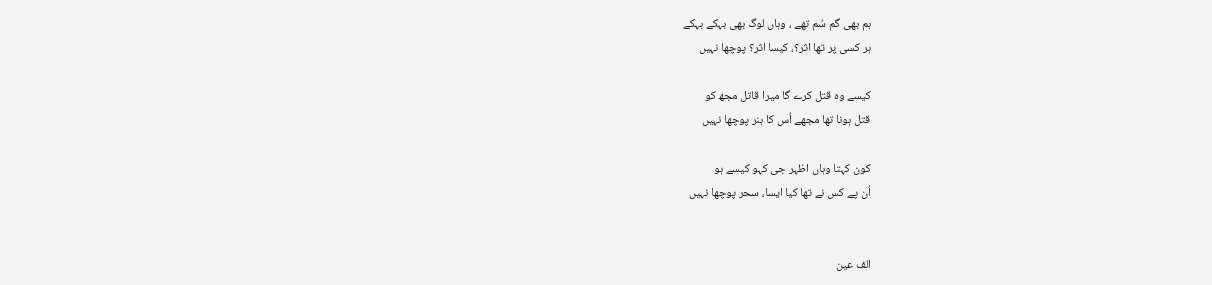ہم بھی گم سُم تھے ، وہاں لوگ بھی بہکے بہکے
ہر کسی پر تھا اثر؟، کیسا اثر؟ پوچھا نہیں

کیسے وہ قتل کرے گا میرا قاتل مجھ کو
قتل ہونا تھا مجھے اُس کا ہنر پوچھا نہیں

کون کہتا وہاں اظہر جی کہو کیسے ہو
اُن پے کس نے تھا کیا ایسا، سحر پوچھا نہیں


الف عین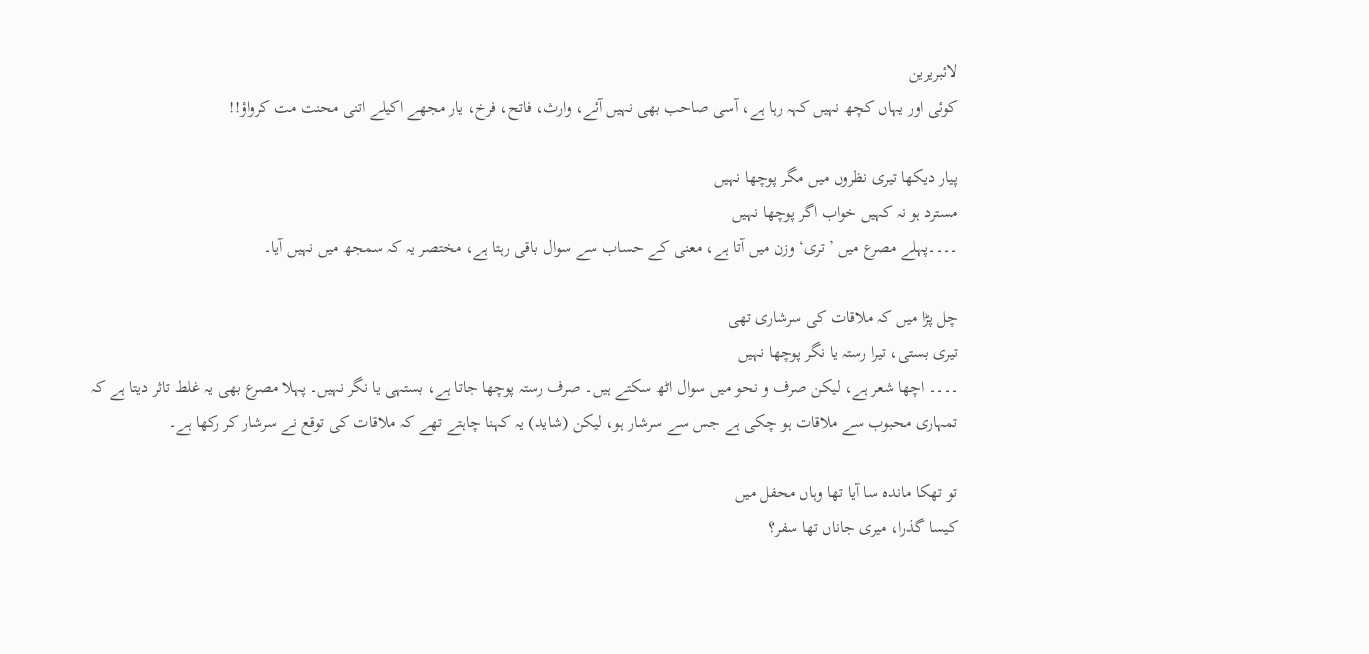لائبریرین
کوئی اور یہاں کچھ نہیں کہہ رہا ہے، آسی صاحب بھی نہیں آئے، وارث، فاتح، فرخ، یار مجھے اکیلے اتنی محنت مت کرواؤ!!

پیار دیکھا تیری نظروں میں مگر پوچھا نہیں
مسترد ہو نہ کہیں خواب اگر پوچھا نہیں
۔۔۔۔پہلے مصرع میں ’تری‘ وزن میں آتا ہے، معنی کے حساب سے سوال باقی رہتا ہے، مختصر یہ کہ سمجھ میں نہیں آیا۔

چل پڑا میں کہ ملاقات کی سرشاری تھی
تیری بستی، تیرا رستہ یا نگر پوچھا نہیں
۔۔۔۔ اچھا شعر ہے، لیکن صرف و نحو میں سوال اٹھ سکتے ہیں۔ صرف رستہ پوچھا جاتا ہے، بستہی یا نگر نہیں۔ پہلا مصرع بھی یہ غلط تاثر دیتا ہے کہ تمہاری محبوب سے ملاقات ہو چکی ہے جس سے سرشار ہو، لیکن (شاید) یہ کہنا چاہتے تھے کہ ملاقات کی توقع نے سرشار کر رکھا ہے۔

تو تھکا ماندہ سا آیا تھا وہاں محفل میں
کیسا گذرا، میری جاناں تھا سفر؟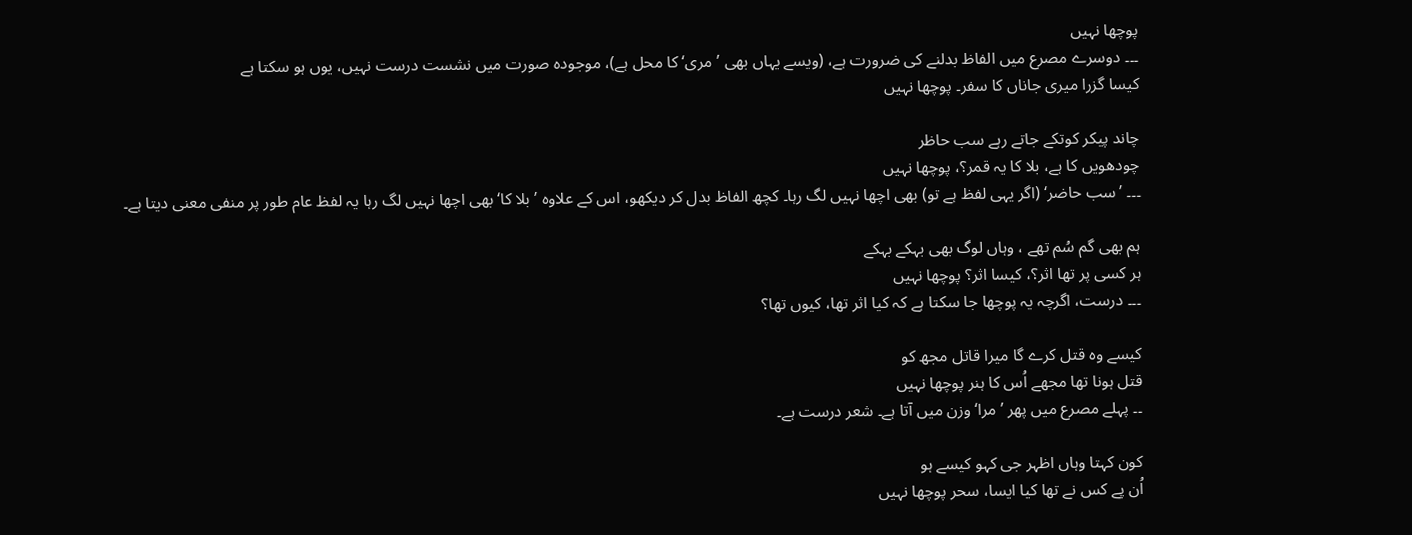پوچھا نہیں
۔۔۔ دوسرے مصرع میں الفاظ بدلنے کی ضرورت ہے، (ویسے یہاں بھی ’مری‘ کا محل ہے)، موجودہ صورت میں نشست درست نہیں، یوں ہو سکتا ہے
کیسا گزرا میری جاناں کا سفر۔ پوچھا نہیں

چاند پیکر کوتکے جاتے رہے سب حاظر
چودھویں کا ہے، بلا کا یہ قمر؟، پوچھا نہیں
۔۔۔ ’سب حاضر‘ (اگر یہی لفظ ہے تو) بھی اچھا نہیں لگ رہا۔ کچھ الفاظ بدل کر دیکھو، اس کے علاوہ ’بلا کا‘ بھی اچھا نہیں لگ رہا یہ لفظ عام طور پر منفی معنی دیتا ہے۔

ہم بھی گم سُم تھے ، وہاں لوگ بھی بہکے بہکے
ہر کسی پر تھا اثر؟، کیسا اثر؟ پوچھا نہیں
۔۔۔ درست، اگرچہ یہ پوچھا جا سکتا ہے کہ کیا اثر تھا، کیوں تھا؟

کیسے وہ قتل کرے گا میرا قاتل مجھ کو
قتل ہونا تھا مجھے اُس کا ہنر پوچھا نہیں
۔۔ پہلے مصرع میں پھر ’مرا‘ وزن میں آتا ہے۔ شعر درست ہے۔

کون کہتا وہاں اظہر جی کہو کیسے ہو
اُن پے کس نے تھا کیا ایسا، سحر پوچھا نہیں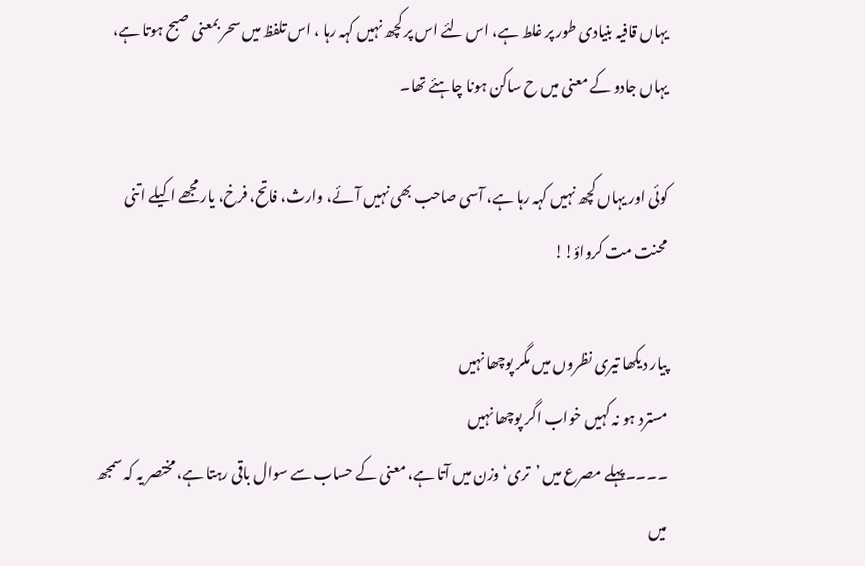یہاں قافیہ بنیادی طور پر غلط ہے، اس لئے اس پر کچھ نہیں کہہ رہا ، اس تلفظ میں سحر بمعنی صبح ہوتا ہے، یہاں جادو کے معنی میں ح ساکن ہونا چاہئے تھا۔

کوئی اور یہاں کچھ نہیں کہہ رہا ہے، آسی صاحب بھی نہیں آئے، وارث، فاتح، فرخ، یار مجھے اکیلے اتنی محنت مت کرواؤ!!

پیار دیکھا تیری نظروں میں مگر پوچھا نہیں
مسترد ہو نہ کہیں خواب اگر پوچھا نہیں
۔۔۔۔پہلے مصرع میں ’تری‘ وزن میں آتا ہے، معنی کے حساب سے سوال باقی رہتا ہے، مختصر یہ کہ سمجھ میں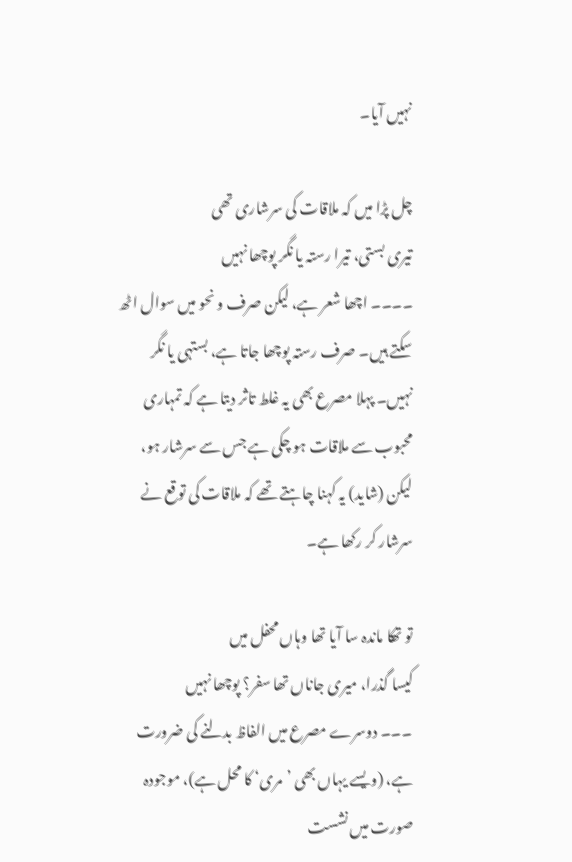نہیں آیا۔

چل پڑا میں کہ ملاقات کی سرشاری تھی
تیری بستی، تیرا رستہ یا نگر پوچھا نہیں
۔۔۔۔ اچھا شعر ہے، لیکن صرف و نحو میں سوال اٹھ سکتے ہیں۔ صرف رستہ پوچھا جاتا ہے، بستہی یا نگر نہیں۔ پہلا مصرع بھی یہ غلط تاثر دیتا ہے کہ تمہاری محبوب سے ملاقات ہو چکی ہے جس سے سرشار ہو، لیکن (شاید) یہ کہنا چاہتے تھے کہ ملاقات کی توقع نے سرشار کر رکھا ہے۔

تو تھکا ماندہ سا آیا تھا وہاں محفل میں
کیسا گذرا، میری جاناں تھا سفر؟ پوچھا نہیں
۔۔۔ دوسرے مصرع میں الفاظ بدلنے کی ضرورت ہے، (ویسے یہاں بھی ’مری‘ کا محل ہے)، موجودہ صورت میں نشست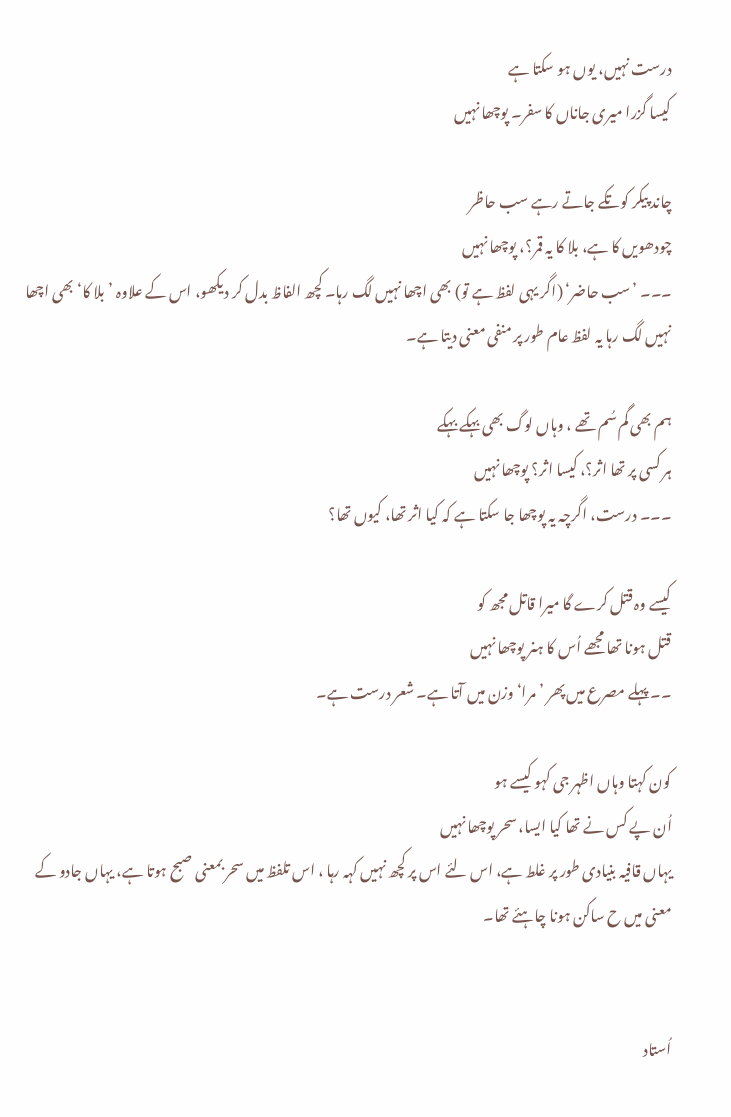درست نہیں، یوں ہو سکتا ہے
کیسا گزرا میری جاناں کا سفر۔ پوچھا نہیں

چاند پیکر کوتکے جاتے رہے سب حاظر
چودھویں کا ہے، بلا کا یہ قمر؟، پوچھا نہیں
۔۔۔ ’سب حاضر‘ (اگر یہی لفظ ہے تو) بھی اچھا نہیں لگ رہا۔ کچھ الفاظ بدل کر دیکھو، اس کے علاوہ ’بلا کا‘ بھی اچھا نہیں لگ رہا یہ لفظ عام طور پر منفی معنی دیتا ہے۔

ہم بھی گم سُم تھے ، وہاں لوگ بھی بہکے بہکے
ہر کسی پر تھا اثر؟، کیسا اثر؟ پوچھا نہیں
۔۔۔ درست، اگرچہ یہ پوچھا جا سکتا ہے کہ کیا اثر تھا، کیوں تھا؟

کیسے وہ قتل کرے گا میرا قاتل مجھ کو
قتل ہونا تھا مجھے اُس کا ہنر پوچھا نہیں
۔۔ پہلے مصرع میں پھر ’مرا‘ وزن میں آتا ہے۔ شعر درست ہے۔

کون کہتا وہاں اظہر جی کہو کیسے ہو
اُن پے کس نے تھا کیا ایسا، سحر پوچھا نہیں
یہاں قافیہ بنیادی طور پر غلط ہے، اس لئے اس پر کچھ نہیں کہہ رہا ، اس تلفظ میں سحر بمعنی صبح ہوتا ہے، یہاں جادو کے معنی میں ح ساکن ہونا چاہئے تھا۔


اُستاد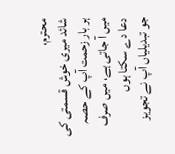محترم،
شائد میری خوش قسمتی کی ہر بار زحمت آپ کے حصہ میں آ جاتی ہے، میں صرف دعا دے سکتا ہوں
جو تبدیلیاں آپ نے تجویز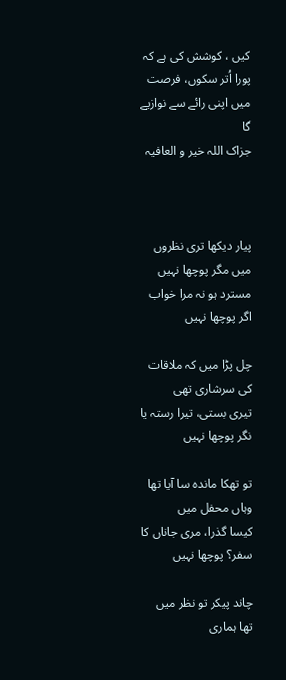کیں ، کوشش کی ہے کہ پورا اُتر سکوں، فرصت میں اپنی رائے سے نوازیے گا
جزاک اللہ خیر و العافیہ



پیار دیکھا تری نظروں میں مگر پوچھا نہیں
مسترد ہو نہ مرا خواب اگر پوچھا نہیں

چل پڑا میں کہ ملاقات کی سرشاری تھی
تیری بستی، تیرا رستہ یا نگر پوچھا نہیں

تو تھکا ماندہ سا آیا تھا وہاں محفل میں
کیسا گذرا، مری جاناں کا سفر؟ پوچھا نہیں

چاند پیکر تو نظر میں تھا ہماری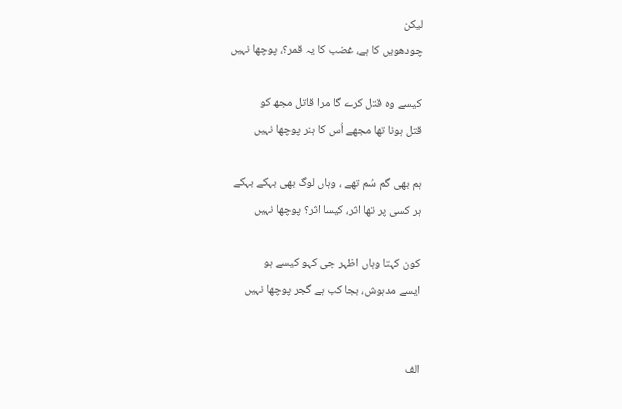لیکن
چودھویں کا ہے، غضب کا یہ قمر؟، پوچھا نہیں

کیسے وہ قتل کرے گا مرا قاتل مجھ کو
قتل ہونا تھا مجھے اُس کا ہنر پوچھا نہیں

ہم بھی گم سُم تھے ، وہاں لوگ بھی بہکے بہکے
ہر کسی پر تھا اثر، کیسا اثر؟ پوچھا نہیں

کون کہتا وہاں اظہر جی کہو کیسے ہو
ایسے مدہوش، بجا کب ہے گجر پوچھا نہیں


الف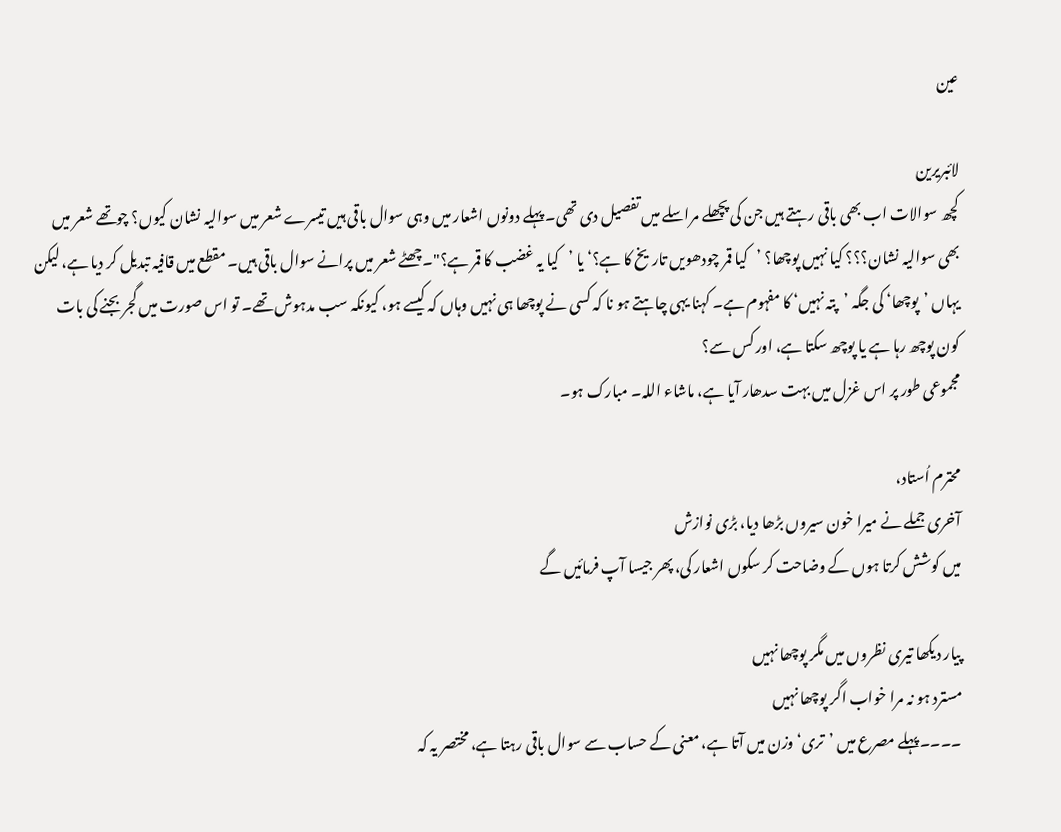عین

لائبریرین
کچھ سوالات اب بھی باقی رہتے ہیں جن کی پچھلے مراسلے میں تفصیل دی تھی۔ پہلے دونوں اشعار میں وہی سوال باقی ہیں تیسرے شعر میں سوالیہ نشان کیوں؟ چوتھے شعر میں بھی سوالیہ نشان؟؟؟ کیا نہیں پوچھا؟ ’کیا قمر چودھویں تاریخ کا ہے؟‘ یا ’کیا یہ غضب کا قمر ہے؟"۔چھٹے شعر میں پرانے سوال باقی ہیں۔ مقطع میں قافیہ تبدیل کر دیا ہے، لیکن یہاں ’پوچھا‘ کی جگہ ’پتہ نہیں‘ کا مفہوم ہے۔ کہنا یہی چاہتے ہو نا کہ کسی نے پوچھا ہی نہیں وہاں کہ کیسے ہو، کیونکہ سب مدہوش تھے۔ تو اس صورت میں گجر بجنے کی بات کون پوچھ رہا ہے یا پوچھ سکتا ہے، اور کس سے؟
مجموعی طور پر اس غزل میں بہت سدھار آیا ہے، ماشاء اللہ۔ مبارک ہو۔

محترم اُستاد،
آخری جملے نے میرا خون سیروں بڑھا دیا، بڑی نوازش
میں کوشش کرتا ہوں کے وضاحت کر سکوں اشعار کی، پھر جیسا آپ فرمائیں گے

پیار دیکھا تیری نظروں میں مگر پوچھا نہیں
مسترد ہو نہ مرا خواب اگر پوچھا نہیں
۔۔۔۔پہلے مصرع میں ’تری‘ وزن میں آتا ہے، معنی کے حساب سے سوال باقی رہتا ہے، مختصر یہ کہ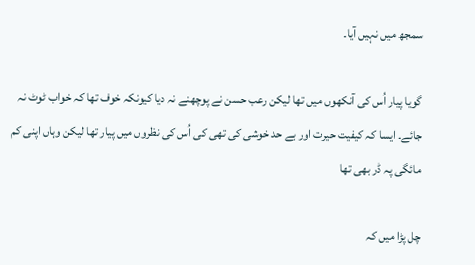سمجھ میں نہیں آیا۔

گویا پیار اُس کی آنکھوں میں تھا لیکن رعب حسن نے پوچھنے نہ دیا کیونکہ خوف تھا کہ خواب ٹوٹ نہ جائے۔ ایسا کہ کیفیت حیرت اور بے حد خوشی کی تھی کی اُس کی نظروں میں پیار تھا لیکن وہاں اپنی کم مائگی پہ ڈر بھی تھا

چل پڑا میں کہ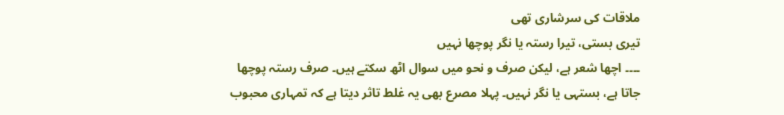ملاقات کی سرشاری تھی
تیری بستی، تیرا رستہ یا نگر پوچھا نہیں
۔۔۔۔ اچھا شعر ہے، لیکن صرف و نحو میں سوال اٹھ سکتے ہیں۔ صرف رستہ پوچھا جاتا ہے، بستہی یا نگر نہیں۔ پہلا مصرع بھی یہ غلط تاثر دیتا ہے کہ تمہاری محبوب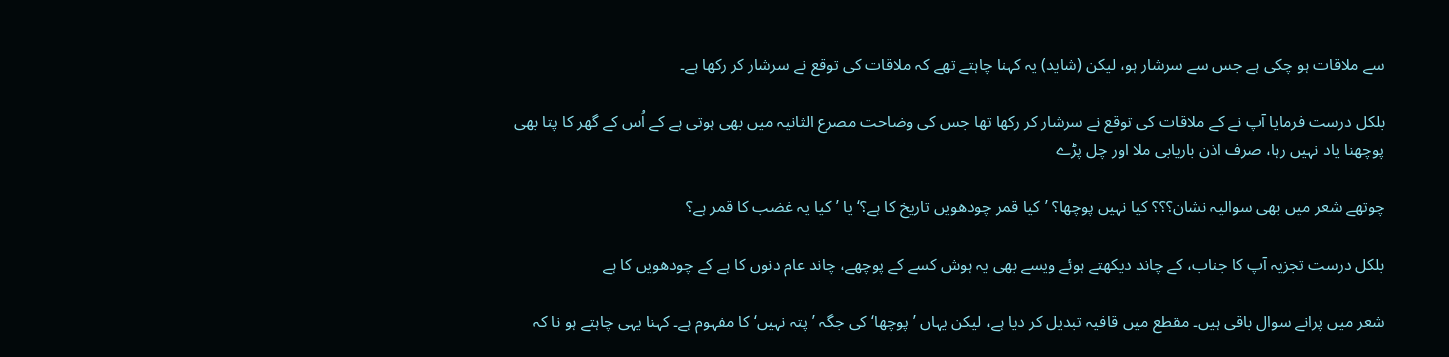سے ملاقات ہو چکی ہے جس سے سرشار ہو، لیکن (شاید) یہ کہنا چاہتے تھے کہ ملاقات کی توقع نے سرشار کر رکھا ہے۔

بلکل درست فرمایا آپ نے کے ملاقات کی توقع نے سرشار کر رکھا تھا جس کی وضاحت مصرع الثانیہ میں بھی ہوتی ہے کے اُس کے گھر کا پتا بھی پوچھنا یاد نہیں رہا، صرف اذن باریابی ملا اور چل پڑے

چوتھے شعر میں بھی سوالیہ نشان؟؟؟ کیا نہیں پوچھا؟ ’کیا قمر چودھویں تاریخ کا ہے؟‘ یا ’کیا یہ غضب کا قمر ہے؟

بلکل درست تجزیہ آپ کا جناب، کے چاند دیکھتے ہوئے ویسے بھی یہ ہوش کسے کے پوچھے، چاند عام دنوں کا ہے کے چودھویں کا ہے

شعر میں پرانے سوال باقی ہیں۔ مقطع میں قافیہ تبدیل کر دیا ہے، لیکن یہاں ’پوچھا‘ کی جگہ ’پتہ نہیں‘ کا مفہوم ہے۔ کہنا یہی چاہتے ہو نا کہ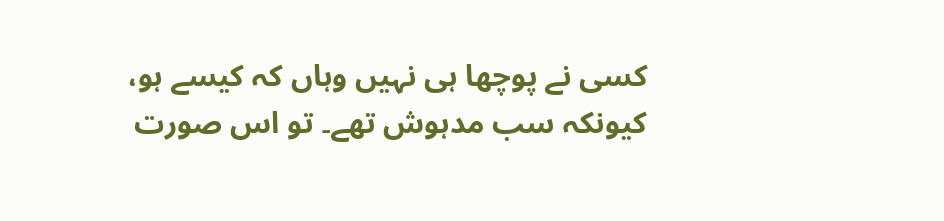کسی نے پوچھا ہی نہیں وہاں کہ کیسے ہو، کیونکہ سب مدہوش تھے۔ تو اس صورت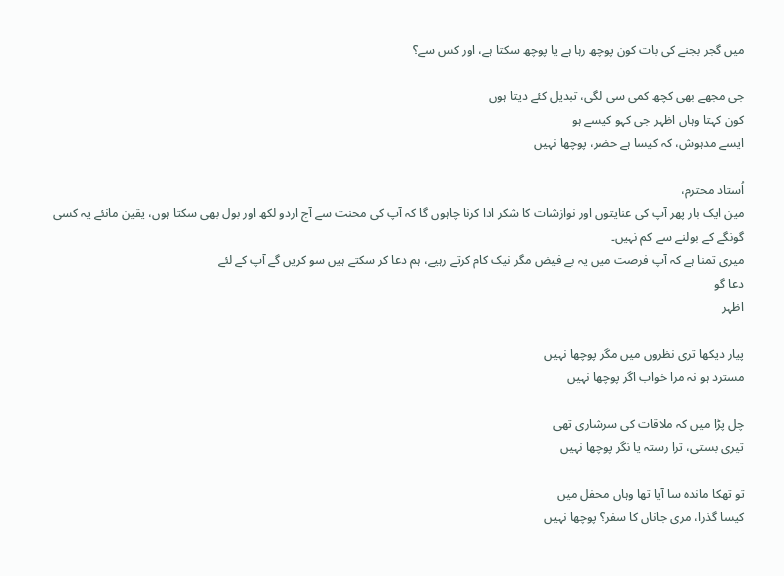میں گجر بجنے کی بات کون پوچھ رہا ہے یا پوچھ سکتا ہے، اور کس سے؟

جی مجھے بھی کچھ کمی سی لگی، تبدیل کئے دیتا ہوں
کون کہتا وہاں اظہر جی کہو کیسے ہو
ایسے مدہوش، کہ کیسا ہے حضر، پوچھا نہیں

اُستاد محترم،
مین ایک بار پھر آپ کی عنایتوں اور نوازشات کا شکر ادا کرنا چاہوں گا کہ آپ کی محنت سے آج اردو لکھ اور بول بھی سکتا ہوں، یقین مانئے یہ کسی گونگے کے بولنے سے کم نہیں۔
میری تمنا ہے کہ آپ فرصت میں یہ بے فیض مگر نیک کام کرتے رہیے، ہم دعا کر سکتے ہیں سو کریں گے آپ کے لئے
دعا گو
اظہر

پیار دیکھا تری نظروں میں مگر پوچھا نہیں
مسترد ہو نہ مرا خواب اگر پوچھا نہیں

چل پڑا میں کہ ملاقات کی سرشاری تھی
تیری بستی، ترا رستہ یا نگر پوچھا نہیں

تو تھکا ماندہ سا آیا تھا وہاں محفل میں
کیسا گذرا، مری جاناں کا سفر؟ پوچھا نہیں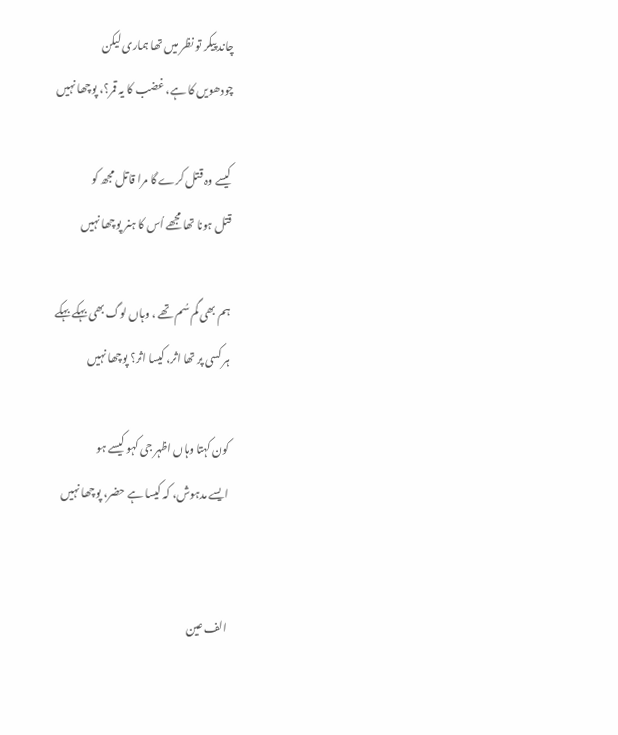چاند پیکر تو نظر میں تھا ہماری لیکن
چودھویں کا ہے، غضب کا یہ قمر؟، پوچھا نہیں

کیسے وہ قتل کرے گا مرا قاتل مجھ کو
قتل ہونا تھا مجھے اُس کا ہنر پوچھا نہیں

ہم بھی گم سُم تھے ، وہاں لوگ بھی بہکے بہکے
ہر کسی پر تھا اثر، کیسا اثر؟ پوچھا نہیں

کون کہتا وہاں اظہر جی کہو کیسے ہو
ایسے مدہوش، کہ کیسا ہے حضر، پوچھا نہیں


الف عین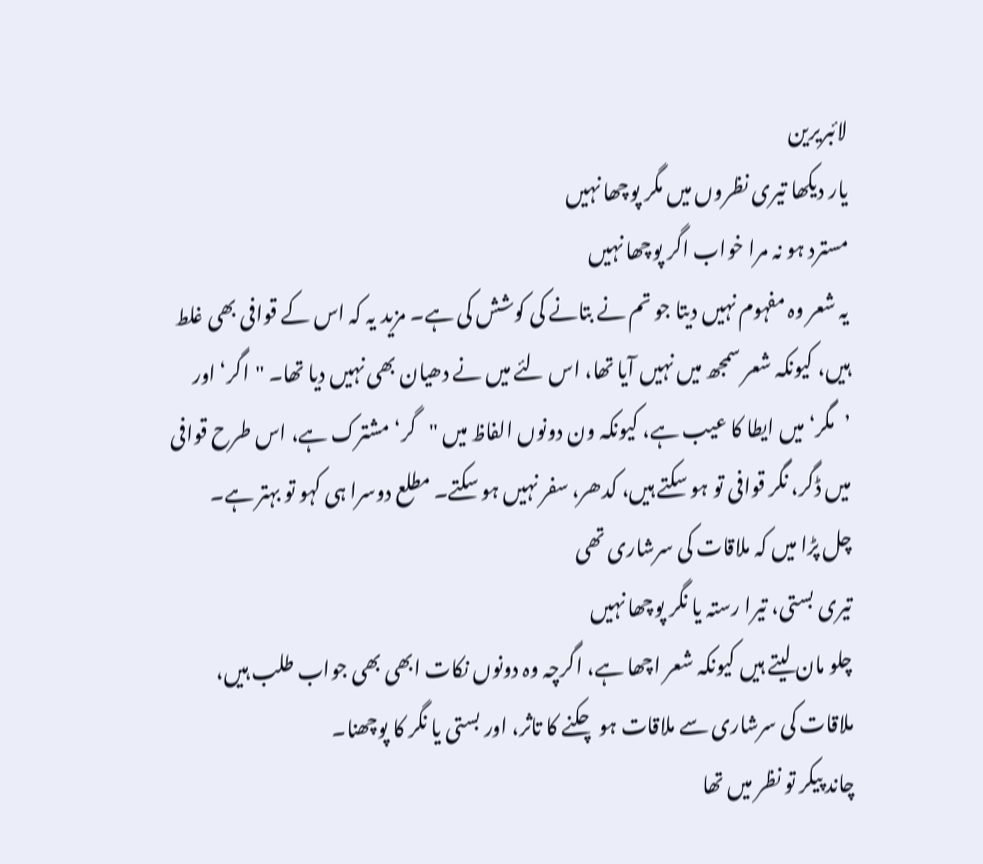لائبریرین
یار دیکھا تیری نظروں میں مگر پوچھا نہیں
مسترد ہو نہ مرا خواب اگر پوچھا نہیں
یہ شعر وہ مفہوم نہیں دیتا جو تم نے بتانے کی کوشش کی ہے۔ مزید یہ کہ اس کے قوافی بھی غلط ہیں، کیونکہ شعر سمجھ میں نہیں آیا تھا، اس لئے میں نے دھیان بھی نہیں دیا تھا۔ "اگر‘ اور ’مگر‘ میں ایطا کا عیب ہے، کیونکہ ون دونوں الفاظ میں "گر‘ مشترک ہے، اس طرح قوافی میں ڈگر، نگر قوافی تو ہو سکتے ہیں، کدھر، سفر نہیں ہو سکتے۔ مطلع دوسرا ہی کہو تو بہتر ہے۔
چل پڑا میں کہ ملاقات کی سرشاری تھی
تیری بستی، تیرا رستہ یا نگر پوچھا نہیں
چلو مان لیتے ہیں کیونکہ شعر اچھا ہے، اگرچہ وہ دونوں نکات ابھی بھی جواب طلب ہیں، ملاقات کی سرشاری سے ملاقات ہو چکنے کا تاثر، اور بستی یا نگر کا پوچھنا۔
چاند پیکر تو نظر میں تھا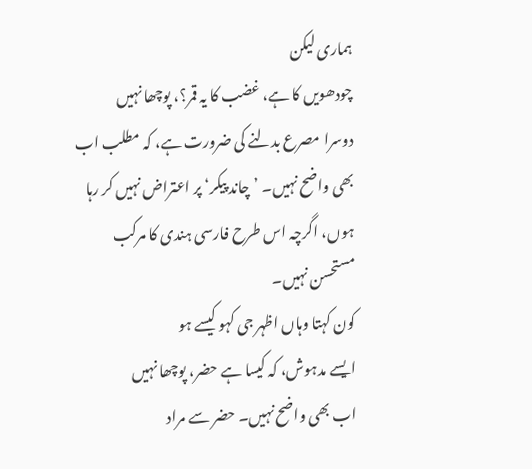ہماری لیکن
چودھویں کا ہے، غضب کا یہ قمر؟، پوچھا نہیں
دوسرا مصرع بدلنے کی ضرورت ہے، کہ مطلب اب بھی واضح نہیں۔ ’چاند پیکر‘ پر اعتراض نہیں کر رہا ہوں، اگرچہ اس طرح فارسی ہندی کا مرکب مستحسن نہیں۔
کون کہتا وہاں اظہر جی کہو کیسے ہو
ایسے مدہوش، کہ کیسا ہے حضر، پوچھا نہیں
اب بھی واضح نہیں۔ حضر سے مراد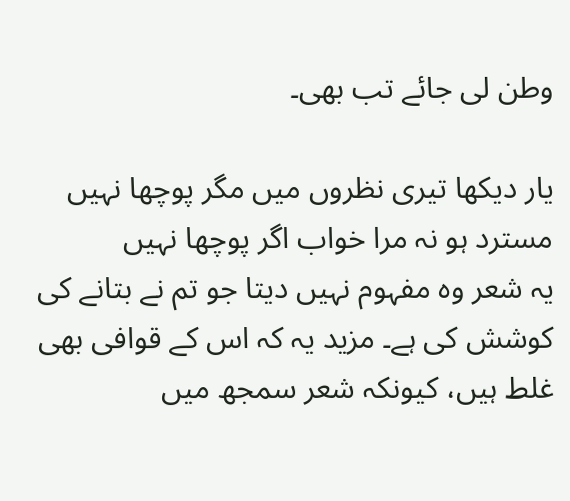وطن لی جائے تب بھی۔

یار دیکھا تیری نظروں میں مگر پوچھا نہیں
مسترد ہو نہ مرا خواب اگر پوچھا نہیں
یہ شعر وہ مفہوم نہیں دیتا جو تم نے بتانے کی کوشش کی ہے۔ مزید یہ کہ اس کے قوافی بھی غلط ہیں، کیونکہ شعر سمجھ میں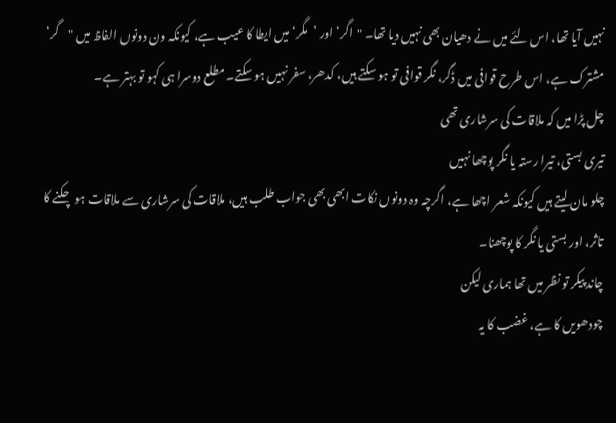نہیں آیا تھا، اس لئے میں نے دھیان بھی نہیں دیا تھا۔ "اگر‘ اور ’مگر‘ میں ایطا کا عیب ہے، کیونکہ ون دونوں الفاظ میں "گر‘ مشترک ہے، اس طرح قوافی میں ڈگر، نگر قوافی تو ہو سکتے ہیں، کدھر، سفر نہیں ہو سکتے۔ مطلع دوسرا ہی کہو تو بہتر ہے۔
چل پڑا میں کہ ملاقات کی سرشاری تھی
تیری بستی، تیرا رستہ یا نگر پوچھا نہیں
چلو مان لیتے ہیں کیونکہ شعر اچھا ہے، اگرچہ وہ دونوں نکات ابھی بھی جواب طلب ہیں، ملاقات کی سرشاری سے ملاقات ہو چکنے کا تاثر، اور بستی یا نگر کا پوچھنا۔
چاند پیکر تو نظر میں تھا ہماری لیکن
چودھویں کا ہے، غضب کا یہ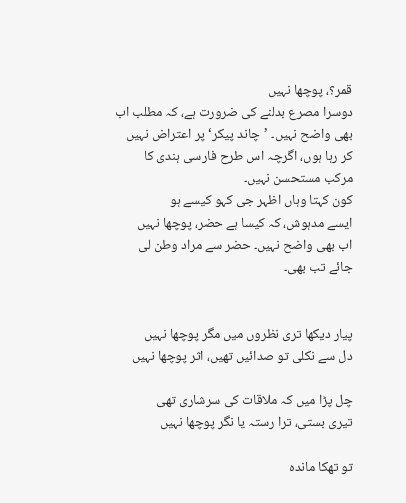قمر؟، پوچھا نہیں
دوسرا مصرع بدلنے کی ضرورت ہے، کہ مطلب اب بھی واضح نہیں۔ ’چاند پیکر‘ پر اعتراض نہیں کر رہا ہوں، اگرچہ اس طرح فارسی ہندی کا مرکب مستحسن نہیں۔
کون کہتا وہاں اظہر جی کہو کیسے ہو
ایسے مدہوش، کہ کیسا ہے حضر، پوچھا نہیں
اب بھی واضح نہیں۔ حضر سے مراد وطن لی جائے تب بھی۔


پیار دیکھا تری نظروں میں مگر پوچھا نہیں
دل سے نکلی تو صدائیں تھیں، اثر پوچھا نہیں

چل پڑا میں کہ ملاقات کی سرشاری تھی
تیری بستی، ترا رستہ یا نگر پوچھا نہیں

تو تھکا ماندہ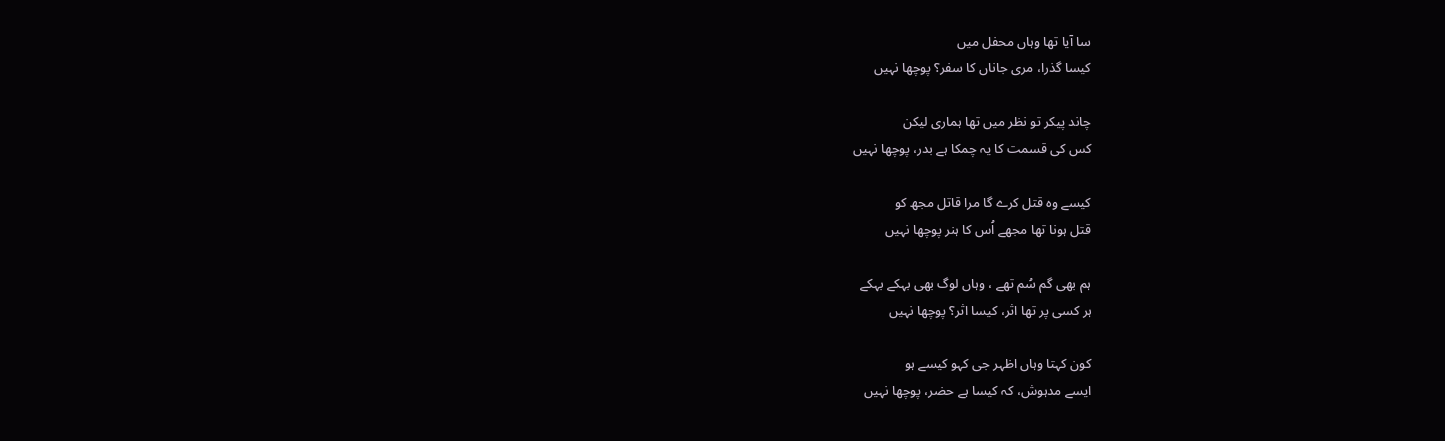سا آیا تھا وہاں محفل میں
کیسا گذرا، مری جاناں کا سفر؟ پوچھا نہیں

چاند پیکر تو نظر میں تھا ہماری لیکن
کس کی قسمت کا یہ چمکا ہے بدر، پوچھا نہیں

کیسے وہ قتل کرے گا مرا قاتل مجھ کو
قتل ہونا تھا مجھے اُس کا ہنر پوچھا نہیں

ہم بھی گم سُم تھے ، وہاں لوگ بھی بہکے بہکے
ہر کسی پر تھا اثر، کیسا اثر؟ پوچھا نہیں

کون کہتا وہاں اظہر جی کہو کیسے ہو
ایسے مدہوش، کہ کیسا ہے حضر، پوچھا نہیں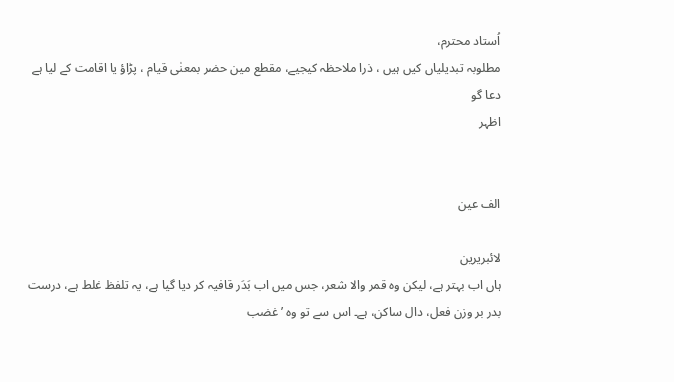اُستاد محترم،
مطلوبہ تبدیلیاں کیں ہیں ، ذرا ملاحظہ کیجیے، مقطع مین حضر بمعنٰی قیام ، پڑاؤ یا اقامت کے لیا ہے
دعا گو
اظہر


الف عین

لائبریرین
ہاں اب بہتر ہے، لیکن وہ قمر والا شعر، جس میں اب بَدَر قافیہ کر دیا گیا ہے، یہ تلفظ غلط ہے، درست بدر بر وزن فعل، دال ساکن، ہے۔ اس سے تو وہ ’غضب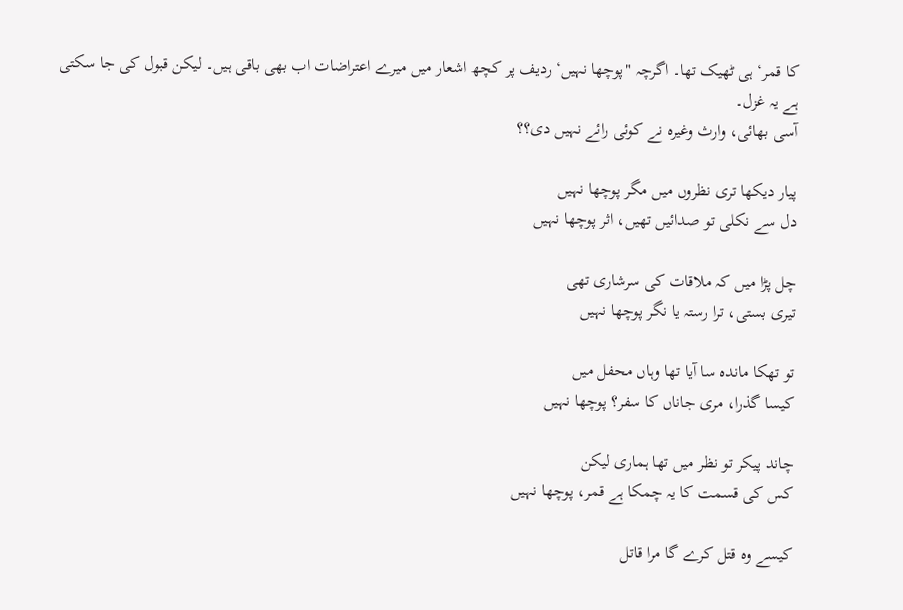کا قمر‘ ہی ٹھیک تھا۔ اگرچہ "پوچھا نہیں‘ ردیف پر کچھ اشعار میں میرے اعتراضات اب بھی باقی ہیں۔ لیکن قبول کی جا سکتی ہے یہ غزل۔
آسی بھائی، وارث وغیرہ نے کوئی رائے نہیں دی؟؟

پیار دیکھا تری نظروں میں مگر پوچھا نہیں
دل سے نکلی تو صدائیں تھیں، اثر پوچھا نہیں

چل پڑا میں کہ ملاقات کی سرشاری تھی
تیری بستی، ترا رستہ یا نگر پوچھا نہیں

تو تھکا ماندہ سا آیا تھا وہاں محفل میں
کیسا گذرا، مری جاناں کا سفر؟ پوچھا نہیں

چاند پیکر تو نظر میں تھا ہماری لیکن
کس کی قسمت کا یہ چمکا ہے قمر، پوچھا نہیں

کیسے وہ قتل کرے گا مرا قاتل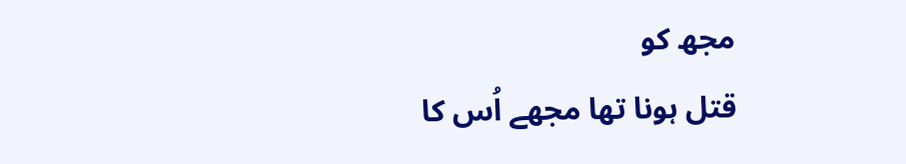مجھ کو
قتل ہونا تھا مجھے اُس کا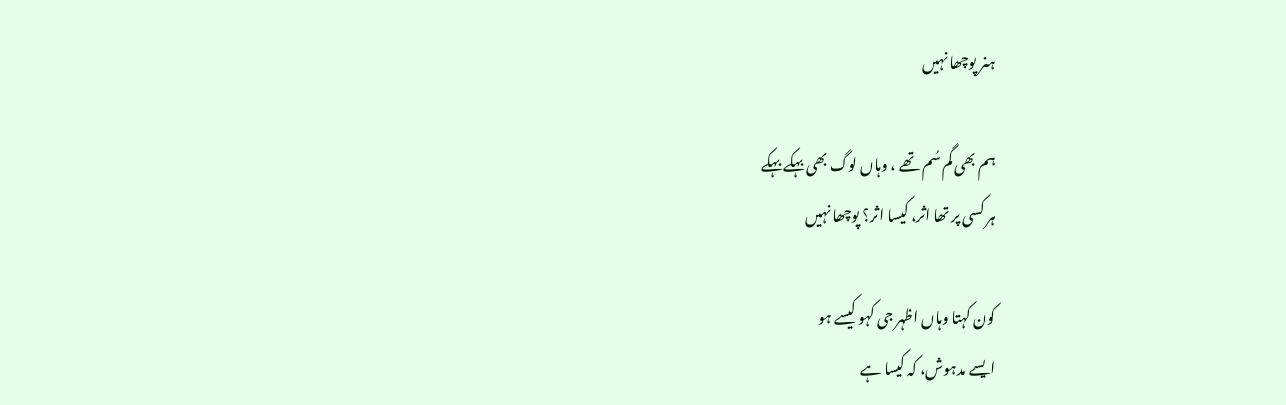ہنر پوچھا نہیں

ہم بھی گم سُم تھے ، وہاں لوگ بھی بہکے بہکے
ہر کسی پر تھا اثر، کیسا اثر؟ پوچھا نہیں

کون کہتا وہاں اظہر جی کہو کیسے ہو
ایسے مدہوش، کہ کیسا ہے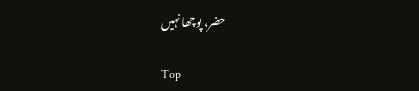حضر، پوچھا نہیں

Top